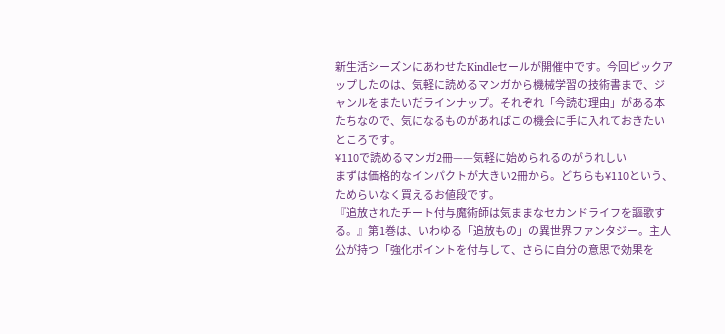新生活シーズンにあわせたKindleセールが開催中です。今回ピックアップしたのは、気軽に読めるマンガから機械学習の技術書まで、ジャンルをまたいだラインナップ。それぞれ「今読む理由」がある本たちなので、気になるものがあればこの機会に手に入れておきたいところです。
¥110で読めるマンガ2冊——気軽に始められるのがうれしい
まずは価格的なインパクトが大きい2冊から。どちらも¥110という、ためらいなく買えるお値段です。
『追放されたチート付与魔術師は気ままなセカンドライフを謳歌する。』第1巻は、いわゆる「追放もの」の異世界ファンタジー。主人公が持つ「強化ポイントを付与して、さらに自分の意思で効果を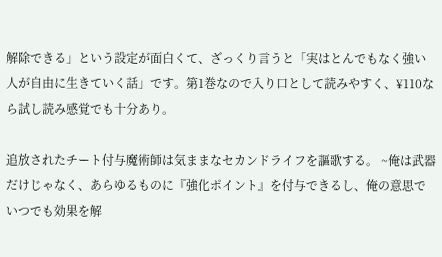解除できる」という設定が面白くて、ざっくり言うと「実はとんでもなく強い人が自由に生きていく話」です。第1巻なので入り口として読みやすく、¥110なら試し読み感覚でも十分あり。

追放されたチート付与魔術師は気ままなセカンドライフを謳歌する。 ~俺は武器だけじゃなく、あらゆるものに『強化ポイント』を付与できるし、俺の意思でいつでも効果を解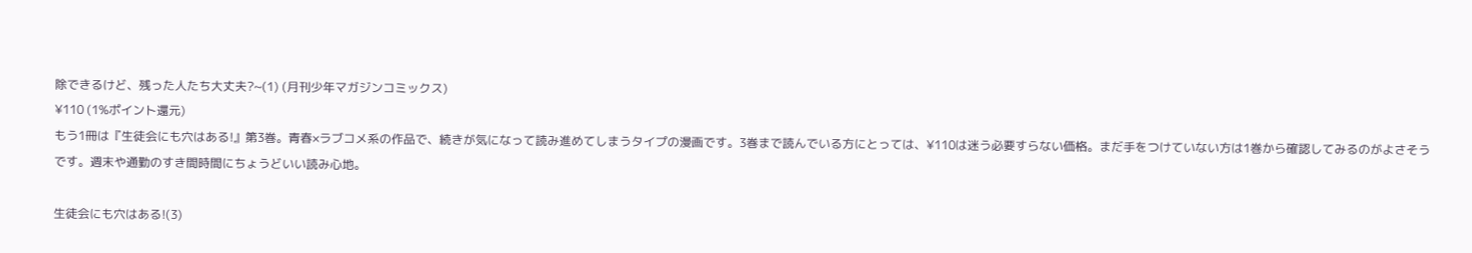除できるけど、残った人たち大丈夫?~(1) (月刊少年マガジンコミックス)
¥110 (1%ポイント還元)
もう1冊は『生徒会にも穴はある!』第3巻。青春×ラブコメ系の作品で、続きが気になって読み進めてしまうタイプの漫画です。3巻まで読んでいる方にとっては、¥110は迷う必要すらない価格。まだ手をつけていない方は1巻から確認してみるのがよさそうです。週末や通勤のすき間時間にちょうどいい読み心地。

生徒会にも穴はある!(3)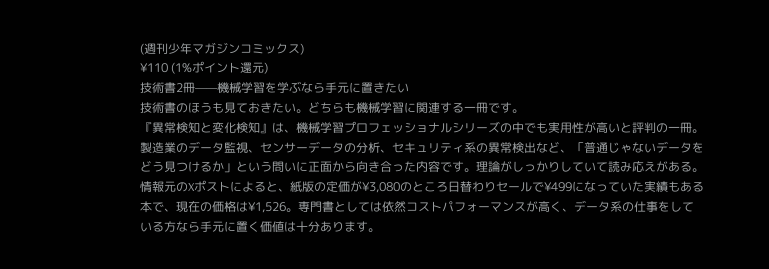(週刊少年マガジンコミックス)
¥110 (1%ポイント還元)
技術書2冊——機械学習を学ぶなら手元に置きたい
技術書のほうも見ておきたい。どちらも機械学習に関連する一冊です。
『異常検知と変化検知』は、機械学習プロフェッショナルシリーズの中でも実用性が高いと評判の一冊。製造業のデータ監視、センサーデータの分析、セキュリティ系の異常検出など、「普通じゃないデータをどう見つけるか」という問いに正面から向き合った内容です。理論がしっかりしていて読み応えがある。情報元のXポストによると、紙版の定価が¥3,080のところ日替わりセールで¥499になっていた実績もある本で、現在の価格は¥1,526。専門書としては依然コストパフォーマンスが高く、データ系の仕事をしている方なら手元に置く価値は十分あります。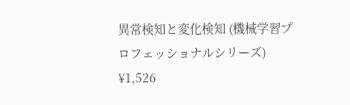異常検知と変化検知 (機械学習プロフェッショナルシリーズ)
¥1,526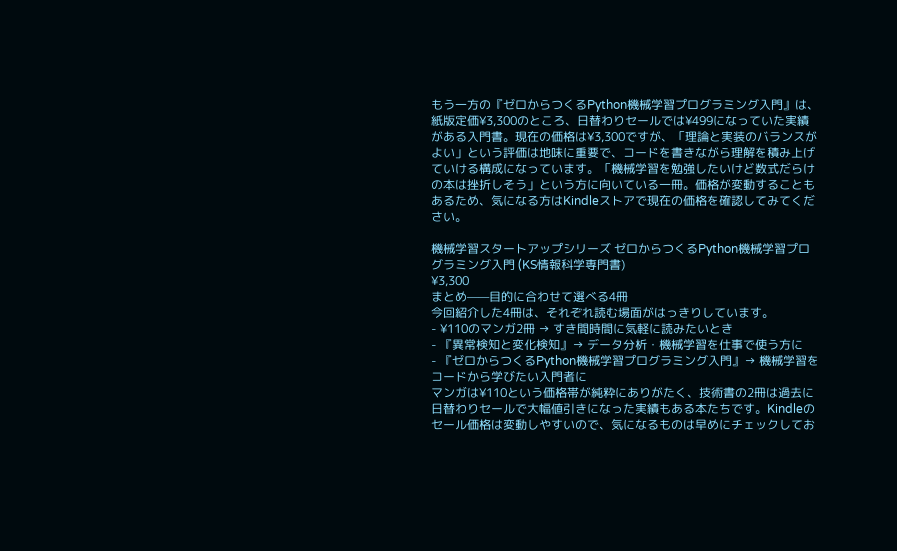もう一方の『ゼロからつくるPython機械学習プログラミング入門』は、紙版定価¥3,300のところ、日替わりセールでは¥499になっていた実績がある入門書。現在の価格は¥3,300ですが、「理論と実装のバランスがよい」という評価は地味に重要で、コードを書きながら理解を積み上げていける構成になっています。「機械学習を勉強したいけど数式だらけの本は挫折しそう」という方に向いている一冊。価格が変動することもあるため、気になる方はKindleストアで現在の価格を確認してみてください。

機械学習スタートアップシリーズ ゼロからつくるPython機械学習プログラミング入門 (KS情報科学専門書)
¥3,300
まとめ——目的に合わせて選べる4冊
今回紹介した4冊は、それぞれ読む場面がはっきりしています。
- ¥110のマンガ2冊 → すき間時間に気軽に読みたいとき
- 『異常検知と変化検知』→ データ分析・機械学習を仕事で使う方に
- 『ゼロからつくるPython機械学習プログラミング入門』→ 機械学習をコードから学びたい入門者に
マンガは¥110という価格帯が純粋にありがたく、技術書の2冊は過去に日替わりセールで大幅値引きになった実績もある本たちです。Kindleのセール価格は変動しやすいので、気になるものは早めにチェックしてお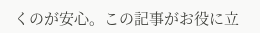くのが安心。この記事がお役に立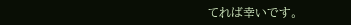てれば幸いです。